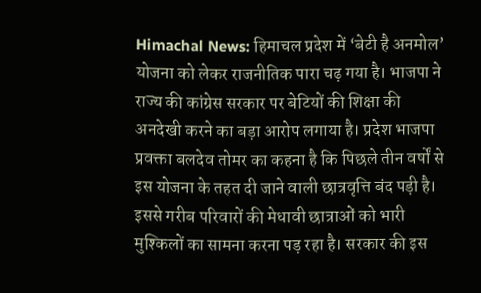Himachal News: हिमाचल प्रदेश में ‘बेटी है अनमोल’ योजना को लेकर राजनीतिक पारा चढ़ गया है। भाजपा ने राज्य की कांग्रेस सरकार पर बेटियों की शिक्षा की अनदेखी करने का बड़ा आरोप लगाया है। प्रदेश भाजपा प्रवक्ता बलदेव तोमर का कहना है कि पिछले तीन वर्षों से इस योजना के तहत दी जाने वाली छात्रवृत्ति बंद पड़ी है। इससे गरीब परिवारों की मेधावी छात्राओं को भारी मुश्किलों का सामना करना पड़ रहा है। सरकार की इस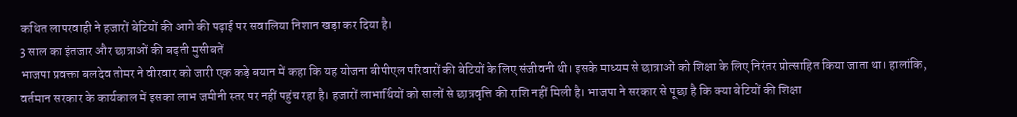कथित लापरवाही ने हजारों बेटियों की आगे की पढ़ाई पर सवालिया निशान खड़ा कर दिया है।
3 साल का इंतजार और छात्राओं की बढ़ती मुसीबतें
भाजपा प्रवक्ता बलदेव तोमर ने वीरवार को जारी एक कड़े बयान में कहा कि यह योजना बीपीएल परिवारों की बेटियों के लिए संजीवनी थी। इसके माध्यम से छात्राओं को शिक्षा के लिए निरंतर प्रोत्साहित किया जाता था। हालांकि, वर्तमान सरकार के कार्यकाल में इसका लाभ जमीनी स्तर पर नहीं पहुंच रहा है। हजारों लाभार्थियों को सालों से छात्रवृत्ति की राशि नहीं मिली है। भाजपा ने सरकार से पूछा है कि क्या बेटियों की शिक्षा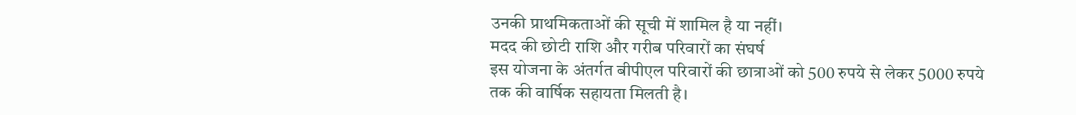उनकी प्राथमिकताओं की सूची में शामिल है या नहीं।
मदद की छोटी राशि और गरीब परिवारों का संघर्ष
इस योजना के अंतर्गत बीपीएल परिवारों की छात्राओं को 500 रुपये से लेकर 5000 रुपये तक की वार्षिक सहायता मिलती है।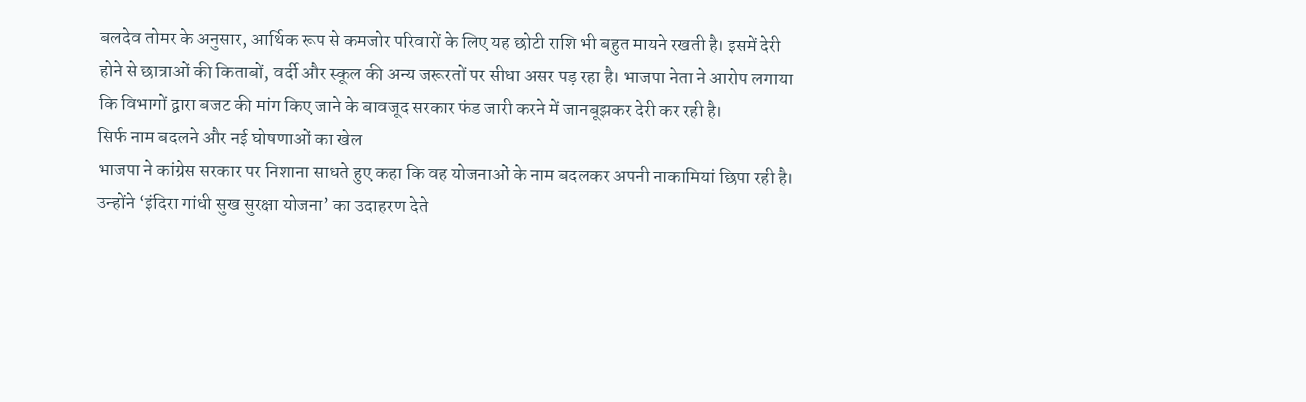बलदेव तोमर के अनुसार, आर्थिक रूप से कमजोर परिवारों के लिए यह छोटी राशि भी बहुत मायने रखती है। इसमें देरी होने से छात्राओं की किताबों, वर्दी और स्कूल की अन्य जरूरतों पर सीधा असर पड़ रहा है। भाजपा नेता ने आरोप लगाया कि विभागों द्वारा बजट की मांग किए जाने के बावजूद सरकार फंड जारी करने में जानबूझकर देरी कर रही है।
सिर्फ नाम बदलने और नई घोषणाओं का खेल
भाजपा ने कांग्रेस सरकार पर निशाना साधते हुए कहा कि वह योजनाओं के नाम बदलकर अपनी नाकामियां छिपा रही है। उन्होंने ‘इंदिरा गांधी सुख सुरक्षा योजना’ का उदाहरण देते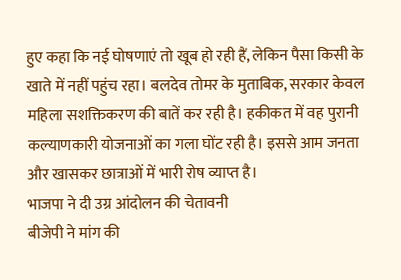हुए कहा कि नई घोषणाएं तो खूब हो रही हैं, लेकिन पैसा किसी के खाते में नहीं पहुंच रहा। बलदेव तोमर के मुताबिक, सरकार केवल महिला सशक्तिकरण की बातें कर रही है। हकीकत में वह पुरानी कल्याणकारी योजनाओं का गला घोंट रही है। इससे आम जनता और खासकर छात्राओं में भारी रोष व्याप्त है।
भाजपा ने दी उग्र आंदोलन की चेतावनी
बीजेपी ने मांग की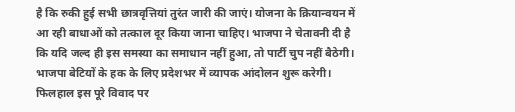है कि रुकी हुई सभी छात्रवृत्तियां तुरंत जारी की जाएं। योजना के क्रियान्वयन में आ रही बाधाओं को तत्काल दूर किया जाना चाहिए। भाजपा ने चेतावनी दी है कि यदि जल्द ही इस समस्या का समाधान नहीं हुआ, तो पार्टी चुप नहीं बैठेगी। भाजपा बेटियों के हक के लिए प्रदेशभर में व्यापक आंदोलन शुरू करेगी। फिलहाल इस पूरे विवाद पर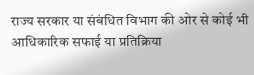राज्य सरकार या संबंधित विभाग की ओर से कोई भी आधिकारिक सफाई या प्रतिक्रिया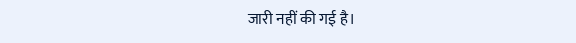जारी नहीं की गई है।